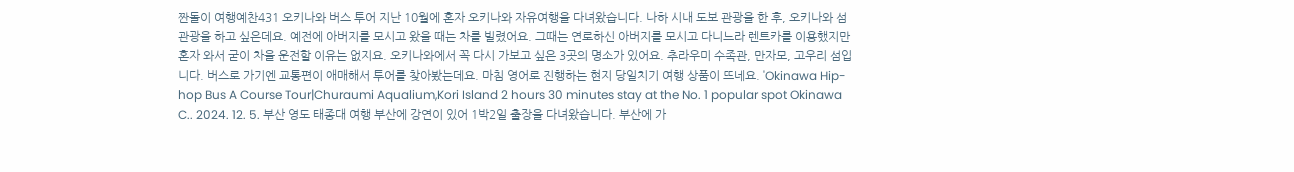짠돌이 여행예찬431 오키나와 버스 투어 지난 10월에 혼자 오키나와 자유여행을 다녀왔습니다. 나하 시내 도보 관광을 한 후, 오키나와 섬 관광을 하고 싶은데요. 예전에 아버지를 모시고 왔을 때는 차를 빌렸어요. 그때는 연로하신 아버지를 모시고 다니느라 렌트카를 이용했지만 혼자 와서 굳이 차을 운전할 이유는 없지요. 오키나와에서 꼭 다시 가보고 싶은 3곳의 명소가 있어요. 추라우미 수족관, 만자모, 고우리 섬입니다. 버스로 가기엔 교통편이 애매해서 투어를 찾아봤는데요. 마침 영어로 진행하는 현지 당일치기 여행 상품이 뜨네요. 'Okinawa Hip-hop Bus A Course Tour|Churaumi Aqualium,Kori Island 2 hours 30 minutes stay at the No. 1 popular spot Okinawa C.. 2024. 12. 5. 부산 영도 태종대 여행 부산에 강연이 있어 1박2일 출장을 다녀왔습니다. 부산에 가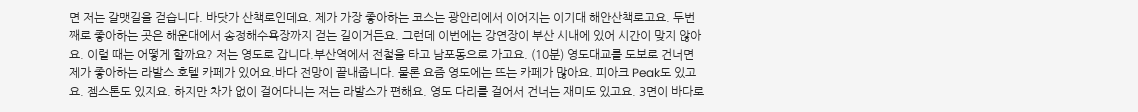면 저는 갈맷길을 걷습니다. 바닷가 산책로인데요. 제가 가장 좋아하는 코스는 광안리에서 이어지는 이기대 해안산책로고요. 두번째로 좋아하는 곳은 해운대에서 송정해수욕장까지 걷는 길이거든요. 그런데 이번에는 강연장이 부산 시내에 있어 시간이 맞지 않아요. 이럴 때는 어떻게 할까요? 저는 영도로 갑니다.부산역에서 전철을 타고 남포동으로 가고요. (10분) 영도대교를 도보로 건너면 제가 좋아하는 라발스 호텔 카페가 있어요.바다 전망이 끝내줍니다. 물론 요즘 영도에는 뜨는 카페가 많아요. 피아크 Peak도 있고요. 젬스톤도 있지요. 하지만 차가 없이 걸어다니는 저는 라발스가 편해요. 영도 다리를 걸어서 건너는 재미도 있고요. 3면이 바다로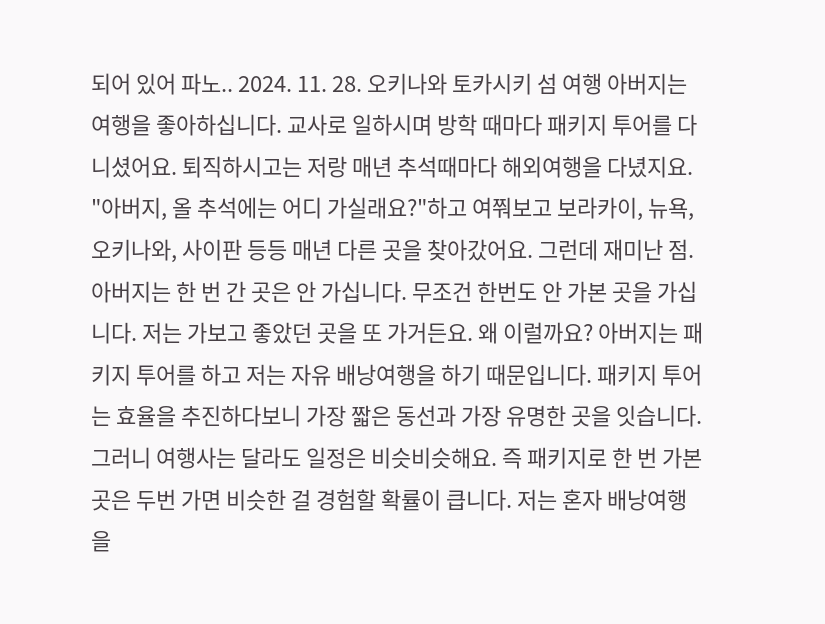되어 있어 파노.. 2024. 11. 28. 오키나와 토카시키 섬 여행 아버지는 여행을 좋아하십니다. 교사로 일하시며 방학 때마다 패키지 투어를 다니셨어요. 퇴직하시고는 저랑 매년 추석때마다 해외여행을 다녔지요. "아버지, 올 추석에는 어디 가실래요?"하고 여쭤보고 보라카이, 뉴욕, 오키나와, 사이판 등등 매년 다른 곳을 찾아갔어요. 그런데 재미난 점. 아버지는 한 번 간 곳은 안 가십니다. 무조건 한번도 안 가본 곳을 가십니다. 저는 가보고 좋았던 곳을 또 가거든요. 왜 이럴까요? 아버지는 패키지 투어를 하고 저는 자유 배낭여행을 하기 때문입니다. 패키지 투어는 효율을 추진하다보니 가장 짧은 동선과 가장 유명한 곳을 잇습니다. 그러니 여행사는 달라도 일정은 비슷비슷해요. 즉 패키지로 한 번 가본 곳은 두번 가면 비슷한 걸 경험할 확률이 큽니다. 저는 혼자 배낭여행을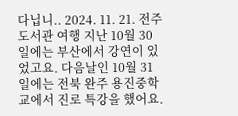다닙니.. 2024. 11. 21. 전주 도서관 여행 지난 10월 30일에는 부산에서 강연이 있었고요. 다음날인 10월 31일에는 전북 완주 용진중학교에서 진로 특강을 했어요.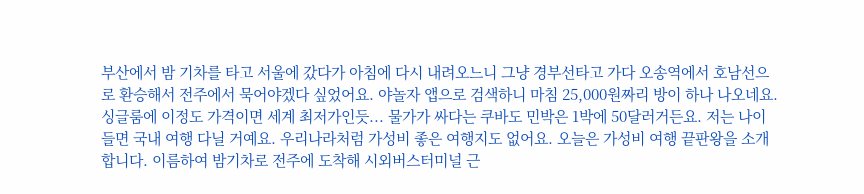부산에서 밤 기차를 타고 서울에 갔다가 아침에 다시 내려오느니 그냥 경부선타고 가다 오송역에서 호남선으로 환승해서 전주에서 묵어야겠다 싶었어요. 야놀자 앱으로 검색하니 마침 25,000원짜리 방이 하나 나오네요. 싱글룸에 이정도 가격이면 세계 최저가인듯... 물가가 싸다는 쿠바도 민박은 1박에 50달러거든요. 저는 나이 들면 국내 여행 다닐 거예요. 우리나라처럼 가성비 좋은 여행지도 없어요. 오늘은 가성비 여행 끝판왕을 소개합니다. 이름하여 밤기차로 전주에 도착해 시외버스터미널 근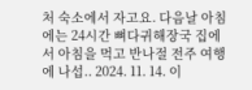처 숙소에서 자고요. 다음날 아침에는 24시간 뼈다귀해장국 집에서 아침을 먹고 반나절 전주 여행 에 나섭.. 2024. 11. 14. 이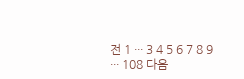전 1 ··· 3 4 5 6 7 8 9 ··· 108 다음